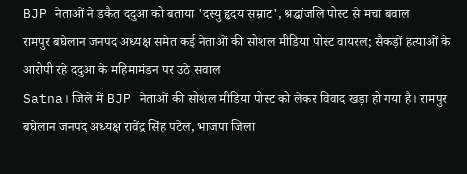BJP नेताओं ने डकैत ददुआ को बताया 'दस्यु हृदय सम्राट', श्रद्धांजलि पोस्ट से मचा बवाल
रामपुर बघेलान जनपद अध्यक्ष समेत कई नेताओं की सोशल मीडिया पोस्ट वायरल; सैकड़ों हत्याओं के आरोपी रहे ददुआ के महिमामंडन पर उठे सवाल
Satna। जिले में BJP नेताओं की सोशल मीडिया पोस्ट को लेकर विवाद खड़ा हो गया है। रामपुर बघेलान जनपद अध्यक्ष रावेंद्र सिंह पटेल, भाजपा जिला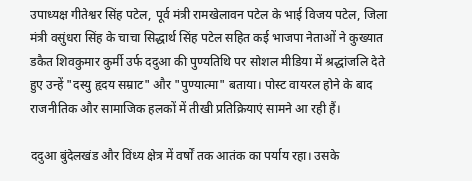उपाध्यक्ष गीतेश्वर सिंह पटेल, पूर्व मंत्री रामखेलावन पटेल के भाई विजय पटेल, जिला मंत्री वसुंधरा सिंह के चाचा सिद्धार्थ सिंह पटेल सहित कई भाजपा नेताओं ने कुख्यात डकैत शिवकुमार कुर्मी उर्फ ददुआ की पुण्यतिथि पर सोशल मीडिया में श्रद्धांजलि देते हुए उन्हें "दस्यु हृदय सम्राट" और "पुण्यात्मा" बताया। पोस्ट वायरल होने के बाद राजनीतिक और सामाजिक हलकों में तीखी प्रतिक्रियाएं सामने आ रही हैं।

ददुआ बुंदेलखंड और विंध्य क्षेत्र में वर्षों तक आतंक का पर्याय रहा। उसके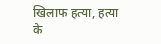खिलाफ हत्या, हत्या के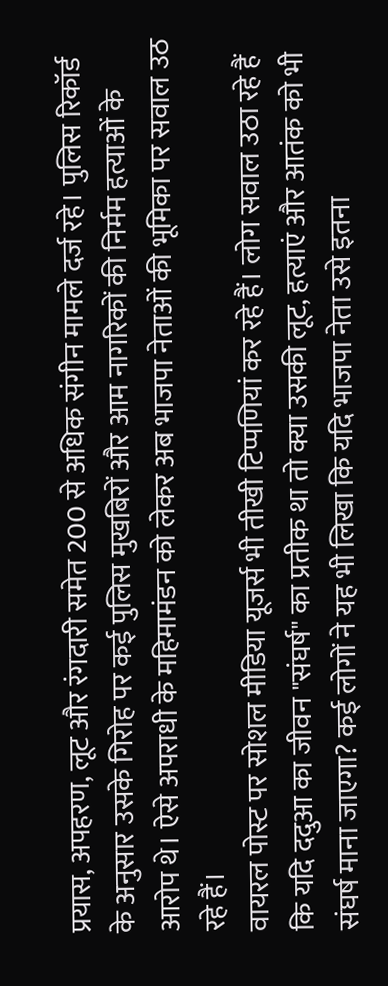प्रयास, अपहरण, लूट और रंगदारी समेत 200 से अधिक संगीन मामले दर्ज रहे। पुलिस रिकॉर्ड के अनुसार उसके गिरोह पर कई पुलिस मुखबिरों और आम नागरिकों की निर्मम हत्याओं के आरोप थे। ऐसे अपराधी के महिमामंडन को लेकर अब भाजपा नेताओं की भूमिका पर सवाल उठ रहे हैं।
वायरल पोस्ट पर सोशल मीडिया यूजर्स भी तीखी टिप्पणियां कर रहे हैं। लोग सवाल उठा रहे हैं कि यदि ददुआ का जीवन "संघर्ष" का प्रतीक था तो क्या उसकी लूट, हत्याएं और आतंक को भी संघर्ष माना जाएगा? कई लोगों ने यह भी लिखा कि यदि भाजपा नेता उसे इतना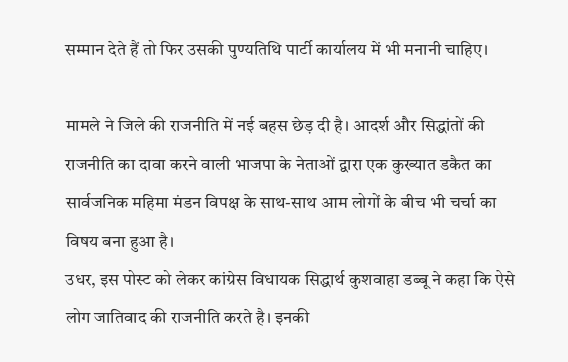सम्मान देते हैं तो फिर उसकी पुण्यतिथि पार्टी कार्यालय में भी मनानी चाहिए।

मामले ने जिले की राजनीति में नई बहस छेड़ दी है। आदर्श और सिद्धांतों की राजनीति का दावा करने वाली भाजपा के नेताओं द्वारा एक कुख्यात डकैत का सार्वजनिक महिमा मंडन विपक्ष के साथ-साथ आम लोगों के बीच भी चर्चा का विषय बना हुआ है।
उधर, इस पोस्ट को लेकर कांग्रेस विधायक सिद्धार्थ कुशवाहा डब्बू ने कहा कि ऐसे लोग जातिवाद की राजनीति करते है। इनकी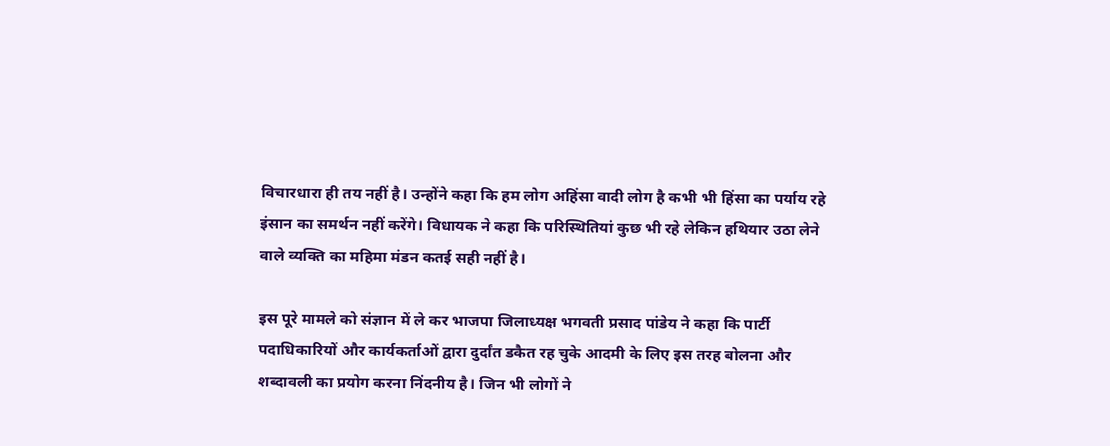विचारधारा ही तय नहीं है। उन्होंने कहा कि हम लोग अहिंसा वादी लोग है कभी भी हिंसा का पर्याय रहे इंसान का समर्थन नहीं करेंगे। विधायक ने कहा कि परिस्थितियां कुछ भी रहे लेकिन हथियार उठा लेने वाले व्यक्ति का महिमा मंडन कतई सही नहीं है।

इस पूरे मामले को संज्ञान में ले कर भाजपा जिलाध्यक्ष भगवती प्रसाद पांडेय ने कहा कि पार्टी पदाधिकारियों और कार्यकर्ताओं द्वारा दुर्दांत डकैत रह चुके आदमी के लिए इस तरह बोलना और शब्दावली का प्रयोग करना निंदनीय है। जिन भी लोगों ने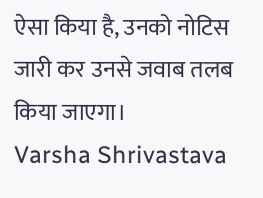ऐसा किया है, उनको नोटिस जारी कर उनसे जवाब तलब किया जाएगा।
Varsha Shrivastava